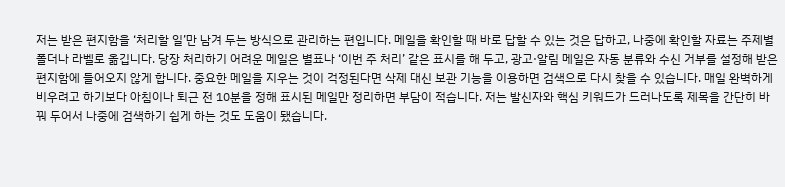저는 받은 편지함을 ‘처리할 일’만 남겨 두는 방식으로 관리하는 편입니다. 메일을 확인할 때 바로 답할 수 있는 것은 답하고, 나중에 확인할 자료는 주제별 폴더나 라벨로 옮깁니다. 당장 처리하기 어려운 메일은 별표나 ‘이번 주 처리’ 같은 표시를 해 두고, 광고·알림 메일은 자동 분류와 수신 거부를 설정해 받은 편지함에 들어오지 않게 합니다. 중요한 메일을 지우는 것이 걱정된다면 삭제 대신 보관 기능을 이용하면 검색으로 다시 찾을 수 있습니다. 매일 완벽하게 비우려고 하기보다 아침이나 퇴근 전 10분을 정해 표시된 메일만 정리하면 부담이 적습니다. 저는 발신자와 핵심 키워드가 드러나도록 제목을 간단히 바꿔 두어서 나중에 검색하기 쉽게 하는 것도 도움이 됐습니다.